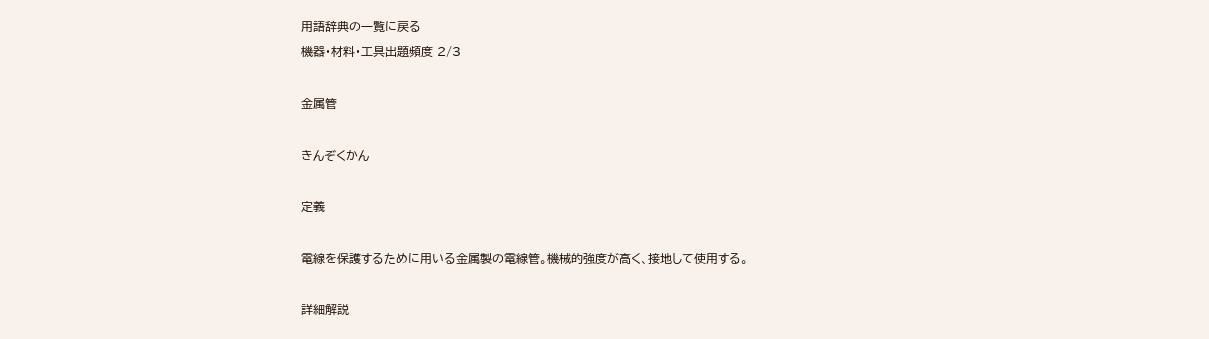用語辞典の一覧に戻る
機器・材料・工具出題頻度 2/3

金属管

きんぞくかん

定義

電線を保護するために用いる金属製の電線管。機械的強度が高く、接地して使用する。

詳細解説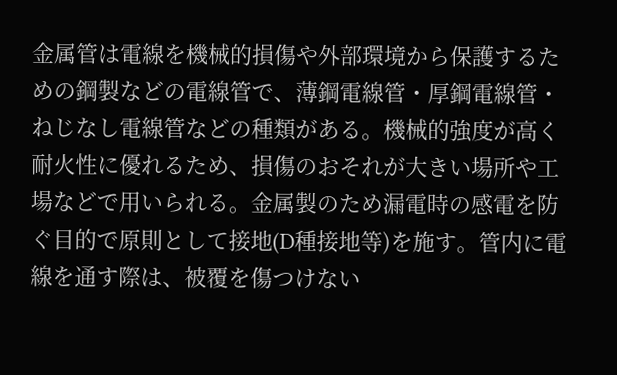金属管は電線を機械的損傷や外部環境から保護するための鋼製などの電線管で、薄鋼電線管・厚鋼電線管・ねじなし電線管などの種類がある。機械的強度が高く耐火性に優れるため、損傷のおそれが大きい場所や工場などで用いられる。金属製のため漏電時の感電を防ぐ目的で原則として接地(D種接地等)を施す。管内に電線を通す際は、被覆を傷つけない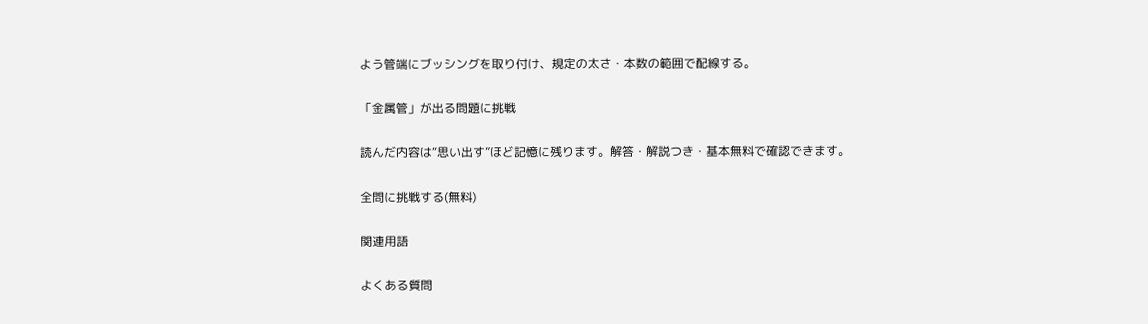よう管端にブッシングを取り付け、規定の太さ・本数の範囲で配線する。

「金属管」が出る問題に挑戦

読んだ内容は“思い出す”ほど記憶に残ります。解答・解説つき・基本無料で確認できます。

全問に挑戦する(無料)

関連用語

よくある質問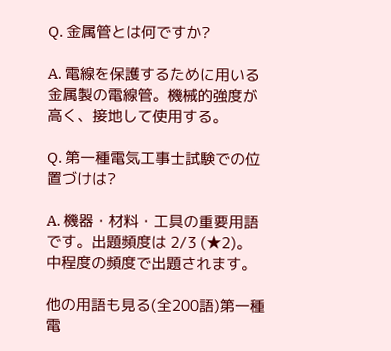Q. 金属管とは何ですか?

A. 電線を保護するために用いる金属製の電線管。機械的強度が高く、接地して使用する。

Q. 第一種電気工事士試験での位置づけは?

A. 機器・材料・工具の重要用語です。出題頻度は 2/3 (★2)。 中程度の頻度で出題されます。

他の用語も見る(全200語)第一種電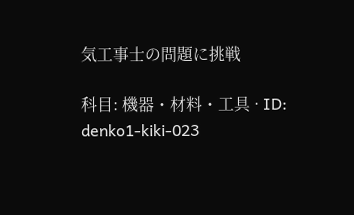気工事士の問題に挑戦

科目: 機器・材料・工具 · ID: denko1-kiki-023